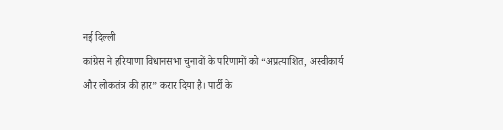नई दिल्ली
कांग्रेस ने हरियाणा विधानसभा चुनावों के परिणामों को “अप्रत्याशित, अस्वीकार्य और लोकतंत्र की हार” करार दिया है। पार्टी के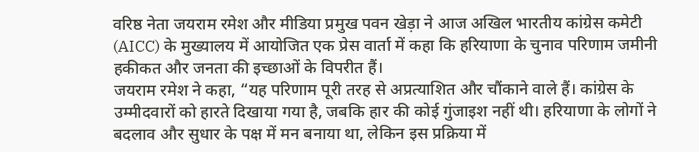वरिष्ठ नेता जयराम रमेश और मीडिया प्रमुख पवन खेड़ा ने आज अखिल भारतीय कांग्रेस कमेटी (AICC) के मुख्यालय में आयोजित एक प्रेस वार्ता में कहा कि हरियाणा के चुनाव परिणाम जमीनी हकीकत और जनता की इच्छाओं के विपरीत हैं।
जयराम रमेश ने कहा, “यह परिणाम पूरी तरह से अप्रत्याशित और चौंकाने वाले हैं। कांग्रेस के उम्मीदवारों को हारते दिखाया गया है, जबकि हार की कोई गुंजाइश नहीं थी। हरियाणा के लोगों ने बदलाव और सुधार के पक्ष में मन बनाया था, लेकिन इस प्रक्रिया में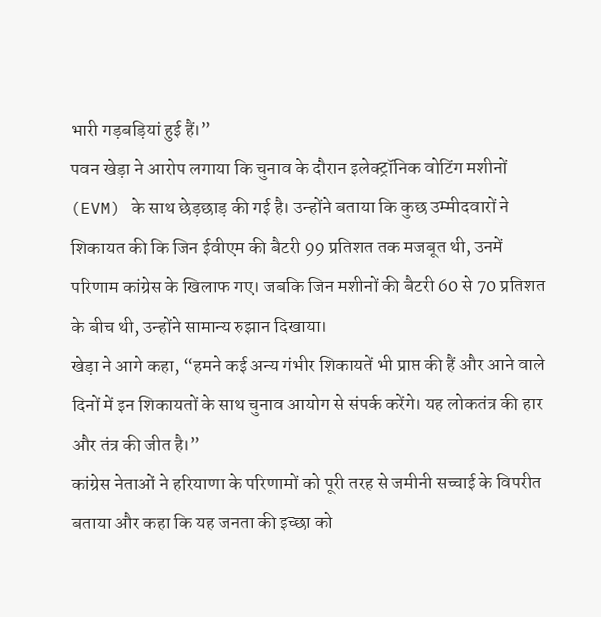भारी गड़बड़ियां हुई हैं।”
पवन खेड़ा ने आरोप लगाया कि चुनाव के दौरान इलेक्ट्रॉनिक वोटिंग मशीनों (EVM) के साथ छेड़छाड़ की गई है। उन्होंने बताया कि कुछ उम्मीदवारों ने शिकायत की कि जिन ईवीएम की बैटरी 99 प्रतिशत तक मजबूत थी, उनमें परिणाम कांग्रेस के खिलाफ गए। जबकि जिन मशीनों की बैटरी 60 से 70 प्रतिशत के बीच थी, उन्होंने सामान्य रुझान दिखाया।
खेड़ा ने आगे कहा, “हमने कई अन्य गंभीर शिकायतें भी प्राप्त की हैं और आने वाले दिनों में इन शिकायतों के साथ चुनाव आयोग से संपर्क करेंगे। यह लोकतंत्र की हार और तंत्र की जीत है।”
कांग्रेस नेताओं ने हरियाणा के परिणामों को पूरी तरह से जमीनी सच्चाई के विपरीत बताया और कहा कि यह जनता की इच्छा को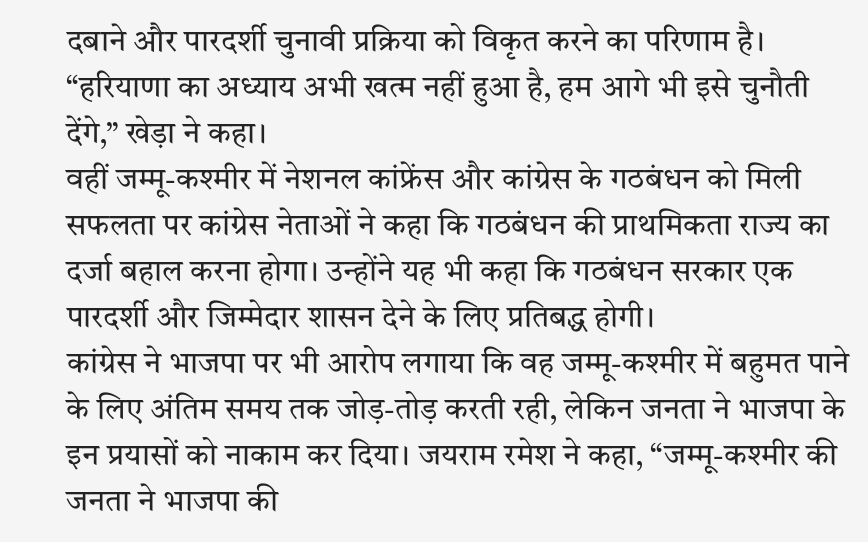दबाने और पारदर्शी चुनावी प्रक्रिया को विकृत करने का परिणाम है। “हरियाणा का अध्याय अभी खत्म नहीं हुआ है, हम आगे भी इसे चुनौती देंगे,” खेड़ा ने कहा।
वहीं जम्मू-कश्मीर में नेशनल कांफ्रेंस और कांग्रेस के गठबंधन को मिली सफलता पर कांग्रेस नेताओं ने कहा कि गठबंधन की प्राथमिकता राज्य का दर्जा बहाल करना होगा। उन्होंने यह भी कहा कि गठबंधन सरकार एक पारदर्शी और जिम्मेदार शासन देने के लिए प्रतिबद्ध होगी।
कांग्रेस ने भाजपा पर भी आरोप लगाया कि वह जम्मू-कश्मीर में बहुमत पाने के लिए अंतिम समय तक जोड़-तोड़ करती रही, लेकिन जनता ने भाजपा के इन प्रयासों को नाकाम कर दिया। जयराम रमेश ने कहा, “जम्मू-कश्मीर की जनता ने भाजपा की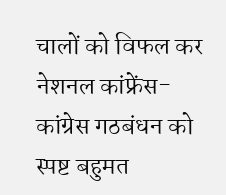चालों को विफल कर नेशनल कांफ्रेंस-कांग्रेस गठबंधन को स्पष्ट बहुमत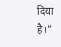दिया है।”